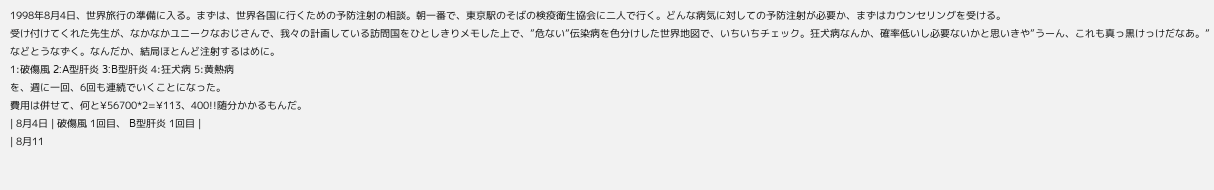1998年8月4日、世界旅行の準備に入る。まずは、世界各国に行くための予防注射の相談。朝一番で、東京駅のそばの検疫衛生協会に二人で行く。どんな病気に対しての予防注射が必要か、まずはカウンセリングを受ける。
受け付けてくれた先生が、なかなかユニークなおじさんで、我々の計画している訪問国をひとしきりメモした上で、”危ない”伝染病を色分けした世界地図で、いちいちチェック。狂犬病なんか、確率低いし必要ないかと思いきや”うーん、これも真っ黒けっけだなあ。”などとうなずく。なんだか、結局ほとんど注射するはめに。
1:破傷風 2:A型肝炎 3:B型肝炎 4:狂犬病 5:黄熱病
を、週に一回、6回も連続でいくことになった。
費用は併せて、何と¥56700*2=¥113、400!!随分かかるもんだ。
| 8月4日 | 破傷風 1回目、 B型肝炎 1回目 |
| 8月11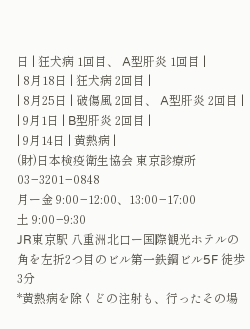日 | 狂犬病 1回目、 A型肝炎 1回目 |
| 8月18日 | 狂犬病 2回目 |
| 8月25日 | 破傷風 2回目、 A型肝炎 2回目 |
| 9月1日 | B型肝炎 2回目 |
| 9月14日 | 黄熱病 |
(財)日本検疫衛生協会 東京診療所 03−3201−0848
月ー金 9:00−12:00、13:00−17:00
土 9:00−9:30
JR東京駅 八重洲北口ー国際観光ホテルの角を左折2つ目のビル第一鉄鋼ビル5F 徒歩3分
*黄熱病を除くどの注射も、行ったその場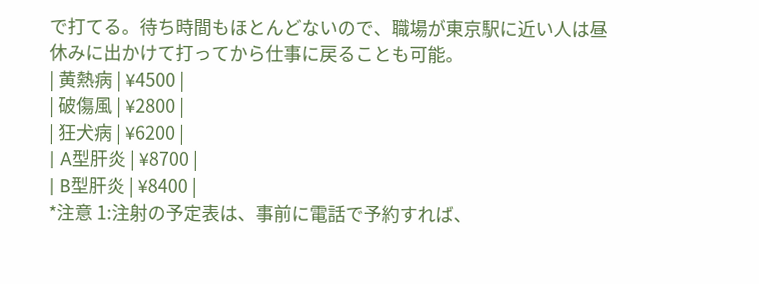で打てる。待ち時間もほとんどないので、職場が東京駅に近い人は昼休みに出かけて打ってから仕事に戻ることも可能。
| 黄熱病 | ¥4500 |
| 破傷風 | ¥2800 |
| 狂犬病 | ¥6200 |
| A型肝炎 | ¥8700 |
| B型肝炎 | ¥8400 |
*注意 1:注射の予定表は、事前に電話で予約すれば、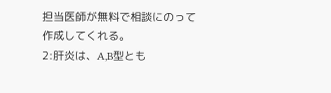担当医師が無料で相談にのって作成してくれる。
2:肝炎は、A,B型とも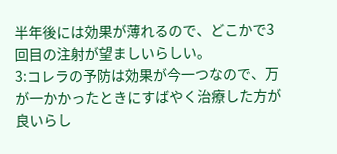半年後には効果が薄れるので、どこかで3回目の注射が望ましいらしい。
3:コレラの予防は効果が今一つなので、万が一かかったときにすばやく治療した方が良いらし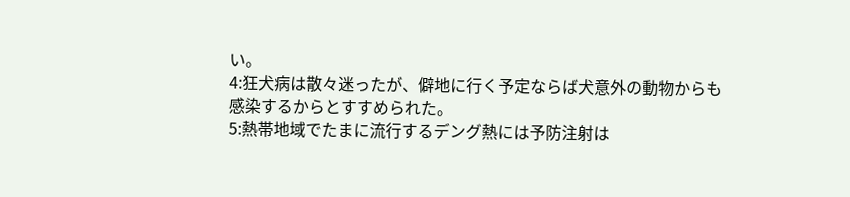い。
4:狂犬病は散々迷ったが、僻地に行く予定ならば犬意外の動物からも感染するからとすすめられた。
5:熱帯地域でたまに流行するデング熱には予防注射は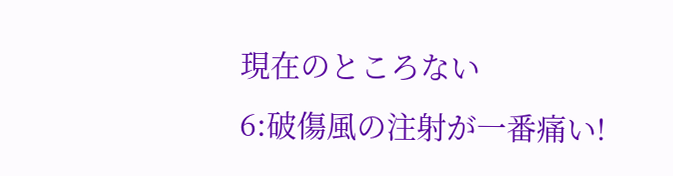現在のところない
6:破傷風の注射が一番痛い!